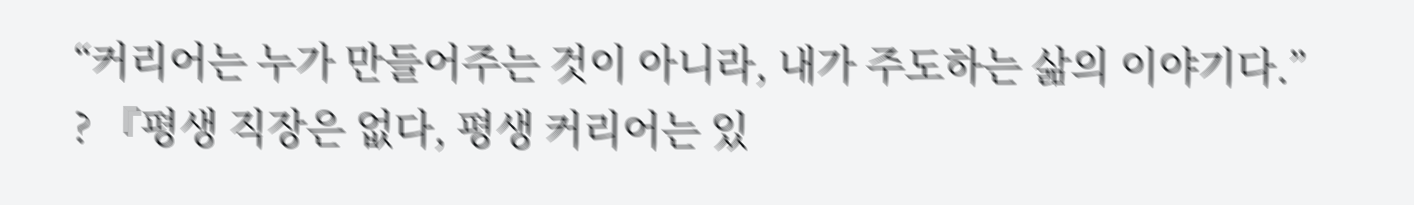“커리어는 누가 만들어주는 것이 아니라, 내가 주도하는 삶의 이야기다.”
? 『평생 직장은 없다, 평생 커리어는 있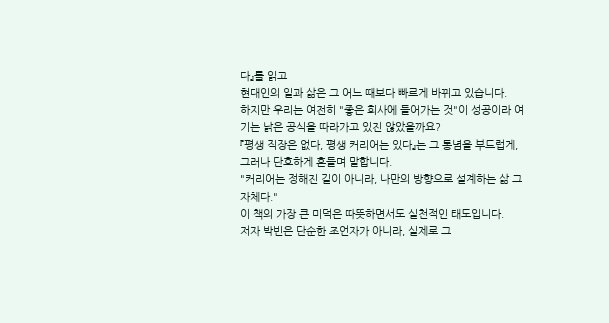다』를 읽고
현대인의 일과 삶은 그 어느 때보다 빠르게 바뀌고 있습니다.
하지만 우리는 여전히 "좋은 회사에 들어가는 것"이 성공이라 여기는 낡은 공식을 따라가고 있진 않았을까요?
『평생 직장은 없다, 평생 커리어는 있다』는 그 통념을 부드럽게, 그러나 단호하게 흔들며 말합니다.
"커리어는 정해진 길이 아니라, 나만의 방향으로 설계하는 삶 그 자체다."
이 책의 가장 큰 미덕은 따뜻하면서도 실천적인 태도입니다.
저자 박빈은 단순한 조언자가 아니라, 실제로 그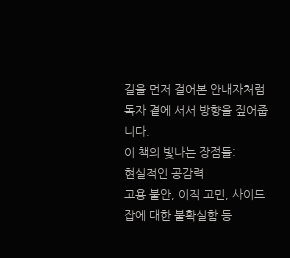길을 먼저 걸어본 안내자처럼 독자 곁에 서서 방향을 짚어줍니다.
이 책의 빛나는 장점들:
현실적인 공감력
고용 불안, 이직 고민, 사이드잡에 대한 불확실함 등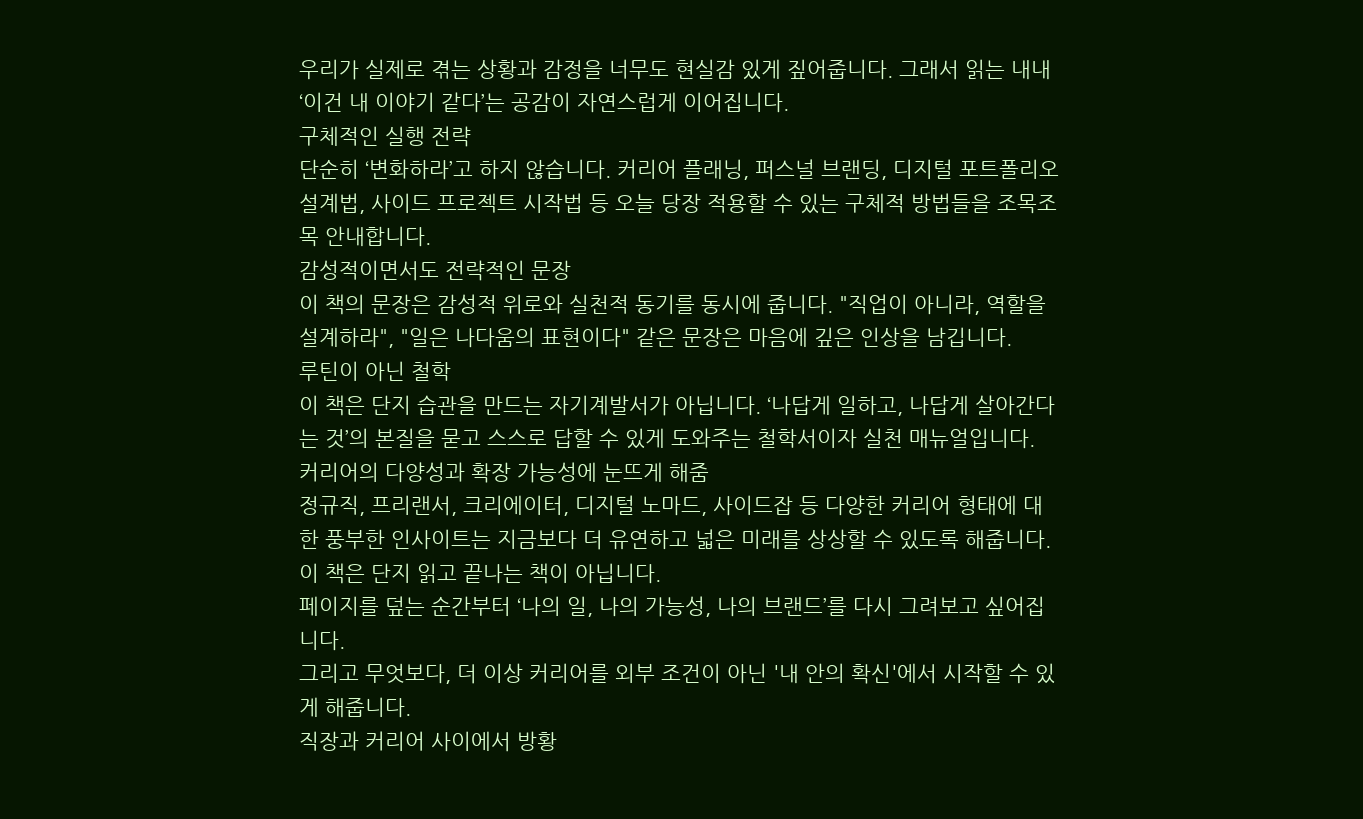우리가 실제로 겪는 상황과 감정을 너무도 현실감 있게 짚어줍니다. 그래서 읽는 내내 ‘이건 내 이야기 같다’는 공감이 자연스럽게 이어집니다.
구체적인 실행 전략
단순히 ‘변화하라’고 하지 않습니다. 커리어 플래닝, 퍼스널 브랜딩, 디지털 포트폴리오 설계법, 사이드 프로젝트 시작법 등 오늘 당장 적용할 수 있는 구체적 방법들을 조목조목 안내합니다.
감성적이면서도 전략적인 문장
이 책의 문장은 감성적 위로와 실천적 동기를 동시에 줍니다. "직업이 아니라, 역할을 설계하라", "일은 나다움의 표현이다" 같은 문장은 마음에 깊은 인상을 남깁니다.
루틴이 아닌 철학
이 책은 단지 습관을 만드는 자기계발서가 아닙니다. ‘나답게 일하고, 나답게 살아간다는 것’의 본질을 묻고 스스로 답할 수 있게 도와주는 철학서이자 실천 매뉴얼입니다.
커리어의 다양성과 확장 가능성에 눈뜨게 해줌
정규직, 프리랜서, 크리에이터, 디지털 노마드, 사이드잡 등 다양한 커리어 형태에 대한 풍부한 인사이트는 지금보다 더 유연하고 넓은 미래를 상상할 수 있도록 해줍니다.
이 책은 단지 읽고 끝나는 책이 아닙니다.
페이지를 덮는 순간부터 ‘나의 일, 나의 가능성, 나의 브랜드’를 다시 그려보고 싶어집니다.
그리고 무엇보다, 더 이상 커리어를 외부 조건이 아닌 '내 안의 확신'에서 시작할 수 있게 해줍니다.
직장과 커리어 사이에서 방황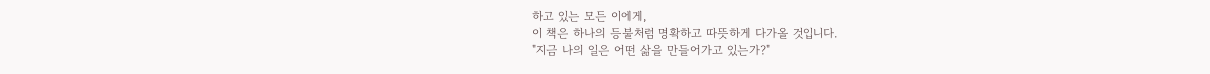하고 있는 모든 이에게,
이 책은 하나의 등불처럼 명확하고 따뜻하게 다가올 것입니다.
"지금 나의 일은 어떤 삶을 만들어가고 있는가?"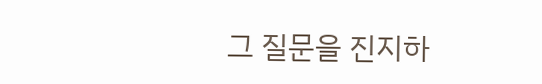그 질문을 진지하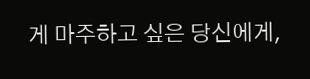게 마주하고 싶은 당신에게,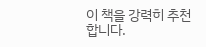이 책을 강력히 추천합니다.